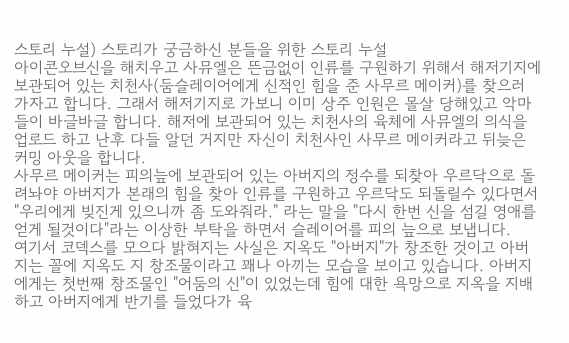스토리 누설) 스토리가 궁금하신 분들을 위한 스토리 누설
아이콘오브신을 해치우고 사뮤엘은 뜬금없이 인류를 구원하기 위해서 해저기지에 보관되어 있는 치천사(둠슬레이어에게 신적인 힘을 준 사무르 메이커)를 찾으러 가자고 합니다. 그래서 해저기지로 가보니 이미 상주 인원은 몰살 당해있고 악마들이 바글바글 합니다. 해저에 보관되어 있는 치천사의 육체에 사뮤엘의 의식을 업로드 하고 난후 다들 알던 거지만 자신이 치천사인 사무르 메이커라고 뒤늦은 커밍 아웃을 합니다.
사무르 메이커는 피의늪에 보관되어 있는 아버지의 정수를 되찾아 우르닥으로 돌려놔야 아버지가 본래의 힘을 찾아 인류를 구원하고 우르닥도 되돌릴수 있다면서 "우리에게 빚진게 있으니까 좀 도와줘라." 라는 말을 "다시 한번 신을 섬길 영애를 얻게 될것이다"라는 이상한 부탁을 하면서 슬레이어를 피의 늪으로 보냅니다.
여기서 코덱스를 모으다 밝혀지는 사실은 지옥도 "아버지"가 창조한 것이고 아버지는 꼴에 지옥도 지 창조물이라고 꽤나 아끼는 모습을 보이고 있습니다. 아버지에게는 첫번째 창조물인 "어둠의 신"이 있었는데 힘에 대한 욕망으로 지옥을 지배하고 아버지에게 반기를 들었다가 육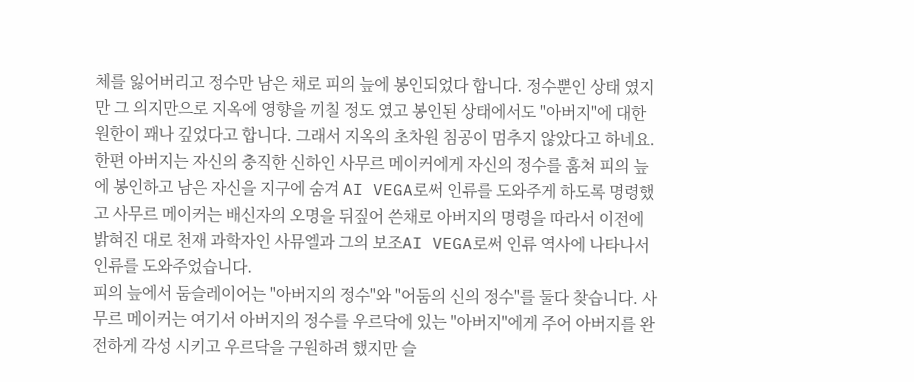체를 잃어버리고 정수만 남은 채로 피의 늪에 봉인되었다 합니다. 정수뿐인 상태 였지만 그 의지만으로 지옥에 영향을 끼칠 정도 였고 봉인된 상태에서도 "아버지"에 대한 원한이 꽤나 깊었다고 합니다. 그래서 지옥의 초차원 침공이 멈추지 않았다고 하네요.
한편 아버지는 자신의 충직한 신하인 사무르 메이커에게 자신의 정수를 훔쳐 피의 늪에 봉인하고 남은 자신을 지구에 숨겨 AI VEGA로써 인류를 도와주게 하도록 명령했고 사무르 메이커는 배신자의 오명을 뒤짚어 쓴채로 아버지의 명령을 따라서 이전에 밝혀진 대로 천재 과학자인 사뮤엘과 그의 보조AI VEGA로써 인류 역사에 나타나서 인류를 도와주었습니다.
피의 늪에서 둠슬레이어는 "아버지의 정수"와 "어둠의 신의 정수"를 둘다 찾습니다. 사무르 메이커는 여기서 아버지의 정수를 우르닥에 있는 "아버지"에게 주어 아버지를 완전하게 각성 시키고 우르닥을 구원하려 했지만 슬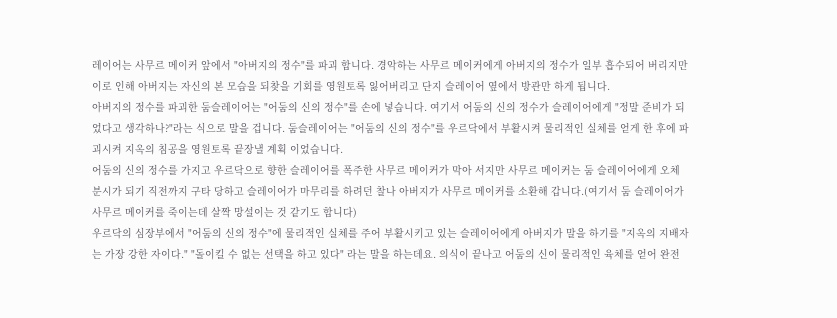레이어는 사무르 메이커 앞에서 "아버지의 정수"를 파괴 합니다. 경악하는 사무르 메이커에게 아버지의 정수가 일부 흡수되어 버리지만 이로 인해 아버지는 자신의 본 모습을 되찾을 기회를 영원토록 잃어버리고 단지 슬레이어 옆에서 방관만 하게 됩니다.
아버지의 정수를 파괴한 둠슬레이어는 "어둠의 신의 정수"를 손에 넣습니다. 여기서 어둠의 신의 정수가 슬레이어에게 "정말 준비가 되었다고 생각하나?"라는 식으로 말을 겁니다. 둠슬레이어는 "어둠의 신의 정수"를 우르닥에서 부활시켜 물리적인 실체를 얻게 한 후에 파괴시켜 지옥의 침공을 영원토록 끝장낼 계획 이었습니다.
어둠의 신의 정수를 가지고 우르닥으로 향한 슬레이어를 폭주한 사무르 메이커가 막아 서지만 사무르 메이커는 둠 슬레이어에게 오체분시가 되기 직전까지 구타 당하고 슬레이어가 마무리를 하려던 찰나 아버지가 사무르 메이커를 소환해 갑니다.(여기서 둠 슬레이어가 사무르 메이커를 죽이는데 살짝 망설이는 것 같기도 합니다)
우르닥의 심장부에서 "어둠의 신의 정수"에 물리적인 실체를 주어 부활시키고 있는 슬레이어에게 아버지가 말을 하기를 "지옥의 지배자는 가장 강한 자이다." "돌이킬 수 없는 선택을 하고 있다" 라는 말을 하는데요. 의식이 끝나고 어둠의 신이 물리적인 육체를 얻어 완전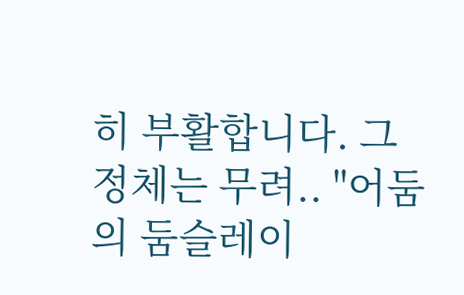히 부활합니다. 그 정체는 무려.. "어둠의 둠슬레이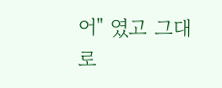어" 였고 그대로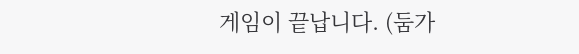게임이 끝납니다. (둠가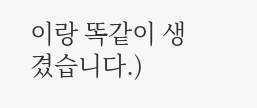이랑 똑같이 생겼습니다.)